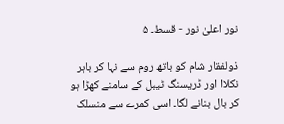نور اعلیٰ نور - قسط۔ ۵

ذولفقار شام کو باتھ روم سے نہا کر باہر نکلاا اور ڈریسنگ ٹیبل کے سامنے کھڑا ہو کر بال بنانے لگا۔ اسی کمرے سے منسلک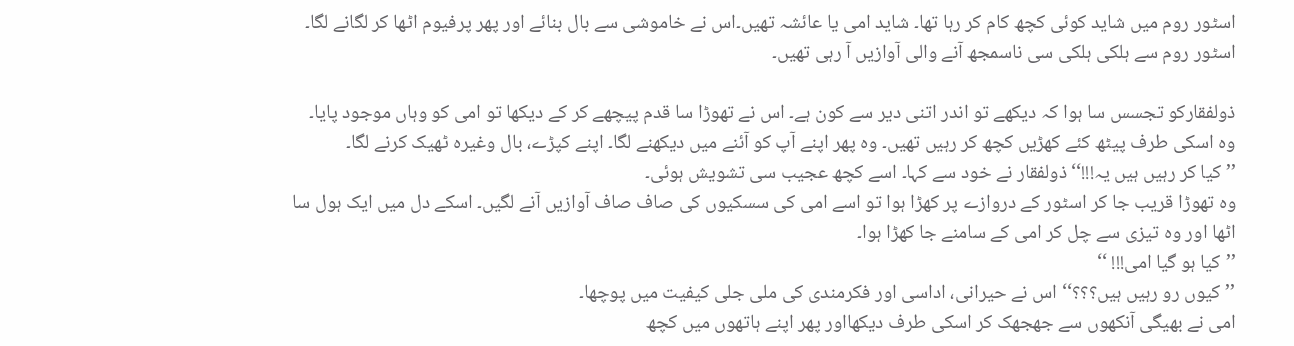اسٹور روم میں شاید کوئی کچھ کام کر رہا تھا۔ شاید امی یا عائشہ تھیں۔اس نے خاموشی سے بال بنائے اور پھر پرفیوم اٹھا کر لگانے لگا۔ اسٹور روم سے ہلکی ہلکی سی ناسمجھ آنے والی آوازیں آ رہی تھیں۔

ذولفقارکو تجسس سا ہوا کہ دیکھے تو اندر اتنی دیر سے کون ہے۔ اس نے تھوڑا سا قدم پیچھے کر کے دیکھا تو امی کو وہاں موجود پایا۔ وہ اسکی طرف پیٹھ کئے کھڑیں کچھ کر رہیں تھیں۔ وہ پھر اپنے آپ کو آئنے میں دیکھنے لگا۔ اپنے کپڑے، بال وغیرہ ٹھیک کرنے لگا۔
’’کیا کر رہیں ہیں یہ!!!‘‘ ذولفقار نے خود سے کہا۔ اسے کچھ عجیب سی تشویش ہوئی۔
وہ تھوڑا قریب جا کر اسٹور کے دروازے پر کھڑا ہوا تو اسے امی کی سسکیوں کی صاف صاف آوازیں آنے لگیں۔ اسکے دل میں ایک ہول سا اٹھا اور وہ تیزی سے چل کر امی کے سامنے جا کھڑا ہوا۔
’’کیا ہو گیا امی!!! ‘‘
’’کیوں رو رہیں ہیں؟؟؟‘‘ اس نے حیرانی، اداسی اور فکرمندی کی ملی جلی کیفیت میں پوچھا۔
امی نے بھیگی آنکھوں سے جھجھک کر اسکی طرف دیکھااور پھر اپنے ہاتھوں میں کچھ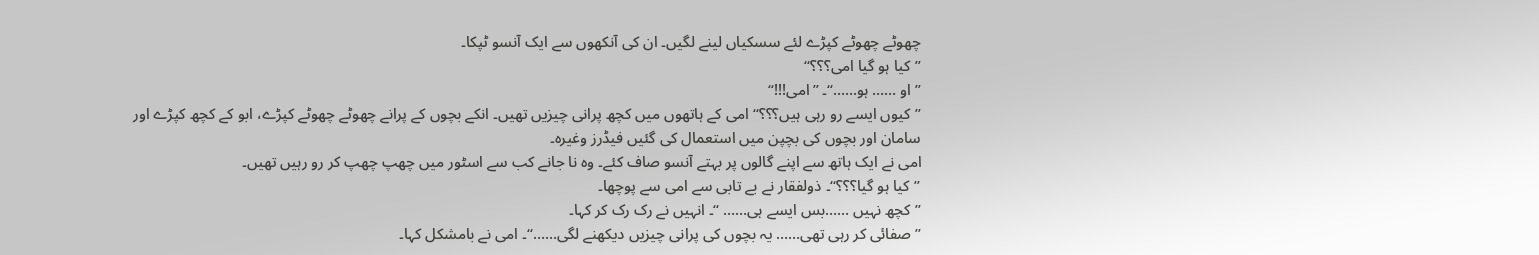چھوٹے چھوٹے کپڑے لئے سسکیاں لینے لگیں۔ ان کی آنکھوں سے ایک آنسو ٹپکا۔
’’کیا ہو گیا امی؟؟؟‘‘
’’او …… ہو……‘‘۔ ’’امی!!!‘‘
’’کیوں ایسے رو رہی ہیں؟؟؟‘‘ امی کے ہاتھوں میں کچھ پرانی چیزیں تھیں۔ انکے بچوں کے پرانے چھوٹے چھوٹے کپڑے، ابو کے کچھ کپڑے اور سامان اور بچوں کی بچپن میں استعمال کی گئیں فیڈرز وغیرہ۔
امی نے ایک ہاتھ سے اپنے گالوں پر بہتے آنسو صاف کئے۔ وہ نا جانے کب سے اسٹور میں چھپ چھپ کر رو رہیں تھیں۔
’’کیا ہو گیا؟؟؟‘‘۔ ذولفقار نے بے تابی سے امی سے پوچھا۔
’’کچھ نہیں ……بس ایسے ہی…… ‘‘۔ انہیں نے رک رک کر کہا۔
’’ صفائی کر رہی تھی…… یہ بچوں کی پرانی چیزیں دیکھنے لگی……‘‘۔ امی نے بامشکل کہا۔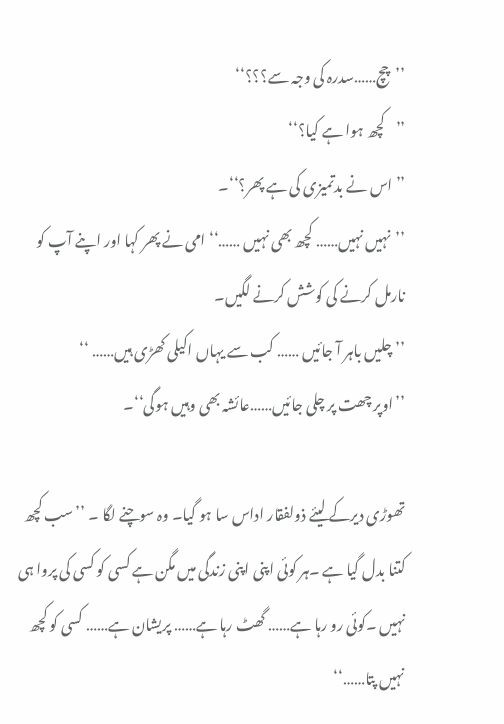’’چچ……سدرہ کی وجہ سے؟؟؟‘‘
’’کچھ ہوا ہے کیا؟‘‘
’’ اس نے بدتمیزی کی ہے پھر؟‘‘۔
’’نہیں نہیں…… کچھ بھی نہیں ……‘‘ امی نے پھر کہا اور اپنے آپ کو نارمل کرنے کی کوشش کرنے لگیں۔
’’چلیں باہر آ جائیں …… کب سے یہاں اکیلی کھڑی ہیں…… ‘‘
’’اوپر چھت پر چلی جائیں……عائشہ بھی وہیں ہوگی‘‘۔

تھوڑی دیرکے لیئے ذولفقار اداس سا ہو گیا۔ وہ سوچنے لگا ۔ ’’سب کچھ کتنا بدل گیا ہے ۔ہر کوئی اپنی اپنی زندگی میں مگن ہے کسی کو کسی کی پروا ہی نہیں ۔کوئی رو رہا ہے…… گھٹ رہا ہے…… پریشان ہے…… کسی کو کچھ نہیں پتا……‘‘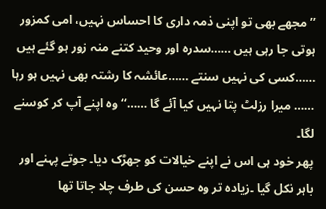’’مجھے بھی تو اپنی ذمہ داری کا احساس نہیں، امی کمزور ہوتی جا رہی ہیں ……سدرہ اور وحید کتنے منہ زور ہو گئے ہیں ……کسی کی نہیں سنتے ……عائشہ کا رشتہ بھی نہیں ہو رہا …… میرا رزلٹ پتا نہیں کیا آئے گا ……‘‘ وہ اپنے آپ کر کوسنے لگا۔
پھر خود ہی اس نے اپنے خیالات کو جھڑک دیا۔ جوتے پہنے اور باہر نکل گیا ۔زیادہ تر وہ حسن کی طرف چلا جاتا تھا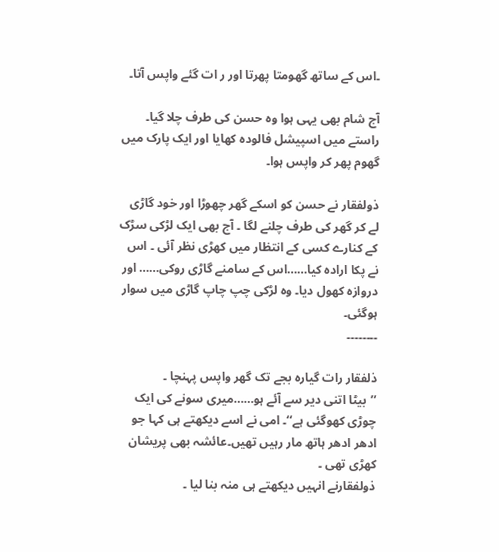۔اس کے ساتھ گھومتا پھرتا اور ر ات گئے واپس آتا۔

آج شام بھی یہی ہوا وہ حسن کی طرف چلا گیا۔ راستے میں اسپیشل فالودہ کھایا اور ایک پارک میں گھوم پھر کر واپس ہوا۔

ذولفقار نے حسن کو اسکے گھر چھوڑا اور خود گاڑی لے کر گھر کی طرف چلنے لگا ۔ آج بھی ایک لڑکی سڑک کے کنارے کسی کے انتظار میں کھڑی نظر آئی ۔ اس نے پکا ارادہ کیا……اس کے سامنے گاڑی روکی…… اور دروازہ کھول دیا۔ وہ لڑکی چپ چاپ گاڑی میں سوار ہوگئی۔
۔۔۔۔۔۔۔۔

ذلفقار رات گیارہ بجے تک گھر واپس پہنچا ۔
’’بیٹا اتنی دیر سے آئے ہو……میری سونے کی ایک چوڑی کھوگئی ہے‘‘۔ امی نے اسے دیکھتے ہی کہا جو ادھر ادھر ہاتھ مار رہیں تھیں۔عائشہ بھی پریشان کھڑی تھی ۔
ذولفقارنے انہیں دیکھتے ہی منہ بنا لیا ۔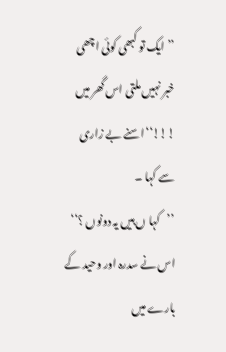’’ ایک تو کبھی کوئی اچھی خبر نہیں ملتی اس گھر میں !!!‘‘اسنے بے زاری سے کہا ۔
’’کہا ں ہیں یہ دونوں ؟‘‘ اس نے سدرہ اور وحید کے بارے میں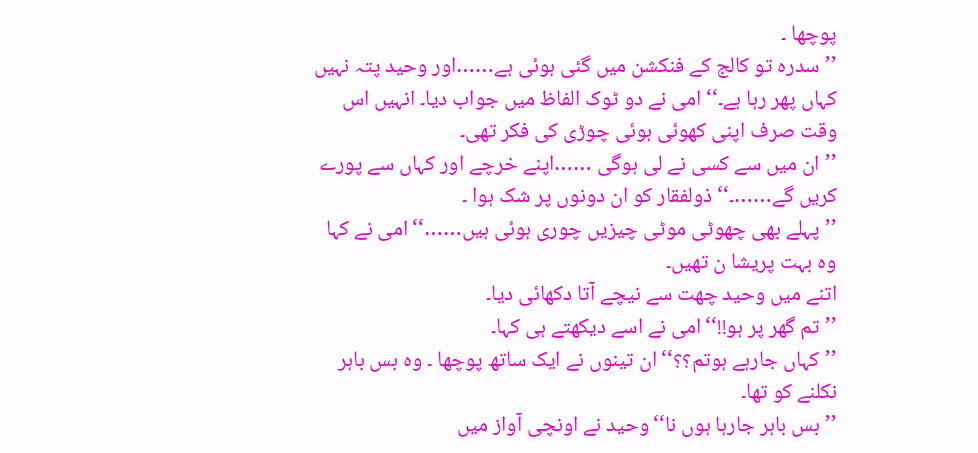پوچھا ۔
’’سدرہ تو کالج کے فنکشن میں گئی ہوئی ہے……اور وحید پتہ نہیں کہاں پھر رہا ہے۔‘‘امی نے دو ٹوک الفاظ میں جواب دیا۔ انہیں اس وقت صرف اپنی کھوئی ہوئی چوڑی کی فکر تھی۔
’’ان میں سے کسی نے لی ہوگی ……اپنے خرچے اور کہاں سے پورے کریں گے……۔‘‘ ذولفقار کو ان دونوں پر شک ہوا ۔
’’پہلے بھی چھوٹی موٹی چیزیں چوری ہوئی ہیں……‘‘امی نے کہا وہ بہت پریشا ن تھیں۔
اتنے میں وحید چھت سے نیچے آتا دکھائی دیا۔
’’تم گھر پر ہو!!‘‘امی نے اسے دیکھتے ہی کہا۔
’’کہاں جارہے ہوتم؟؟‘‘ان تینوں نے ایک ساتھ پوچھا ۔ وہ بس باہر نکلنے کو تھا۔
’’بس باہر جارہا ہوں نا‘‘وحید نے اونچی آواز میں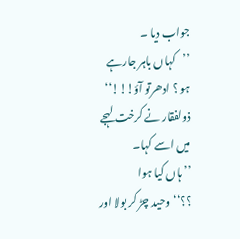جواب دیا ۔
’’کہاں باہر جارہے ہو ؟ ادھرتو آؤ!!!‘‘ ذولفقار نے کرخت لہجے میں اسے کہا۔
’’ہاں کیا ہوا ؟؟‘‘وحید چڑ کر بولا اور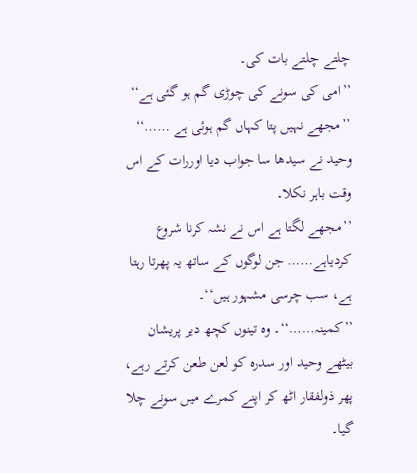چلتے چلتے بات کی۔
’’امی کی سونے کی چوڑی گم ہو گئی ہے‘‘
’’مجھے نہیں پتا کہاں گم ہوئی ہے ……‘‘ وحید نے سیدھا سا جواب دیا اوررات کے اس وقت باہر نکلا۔
’’مجھے لگتا ہے اس نے نشہ کرنا شروع کردیاہے…… جن لوگوں کے ساتھ یہ پھرتا رہتا ہے، سب چرسی مشہور ہیں‘‘۔ ’’کمینہ……‘‘۔ وہ تینوں کچھ دیر پریشان بیٹھے وحید اور سدرہ کو لعن طعن کرتے رہے، پھر ذولفقار اٹھ کر اپنے کمرے میں سونے چلا گیا۔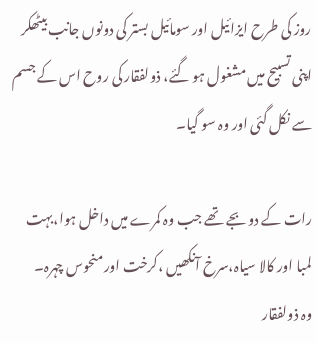روز کی طرح ایزائیل اور سومائیل بستر کی دونوں جانب بیٹھکر اپنی تسبیح میں مشغول ہو گئے، ذولفقار کی روح اس کے جسم سے نکل گئی اور وہ سو گیا۔

رات کے دو بجے تھے جب وہ کمرے میں داخل ہوا،بہت لمبا اور کالا سیاہ،سرخ آنکھیں ،کرخت اور منحوس چہرہ۔
وہ ذولفقار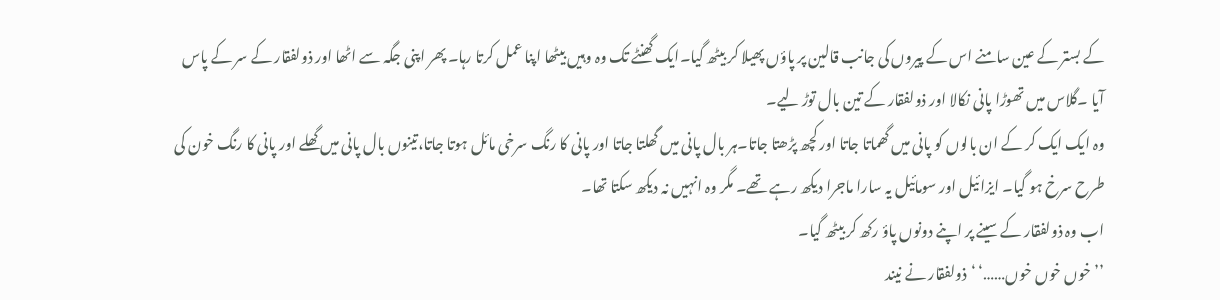کے بستر کے عین سامنے اس کے پیروں کی جانب قالین پر پاؤں پھیلا کر بیٹھ گیا۔ایک گھنٹے تک وہ وہیں بیٹھا اپنا عمل کرتا رہا۔ پھر اپنی جگہ سے اٹھا اور ذولفقار کے سر کے پاس آیا ۔گلاس میں تھوڑا پانی نکالا اور ذولفقار کے تین بال توڑ لیے۔
وہ ایک ایک کر کے ان بالوں کو پانی میں گھماتا جاتا اور کچھ پڑھتا جاتا۔ہر بال پانی میں گھلتا جاتا اور پانی کا رنگ سرخی مائل ہوتا جاتا،تینوں بال پانی میں گھلے اور پانی کا رنگ خون کی طرح سرخ ہو گیا۔ ایزائیل اور سومائیل یہ سارا ماجرا دیکھ رہے تھے۔ مگر وہ انہیں نہ دیکھ سکتا تھا۔
اب وہ ذولفقار کے سینے پر اپنے دونوں پاؤ رکھ کر بیٹھ گیا۔
’’خوں خوں خوں……‘ ‘ذولفقار نے نیند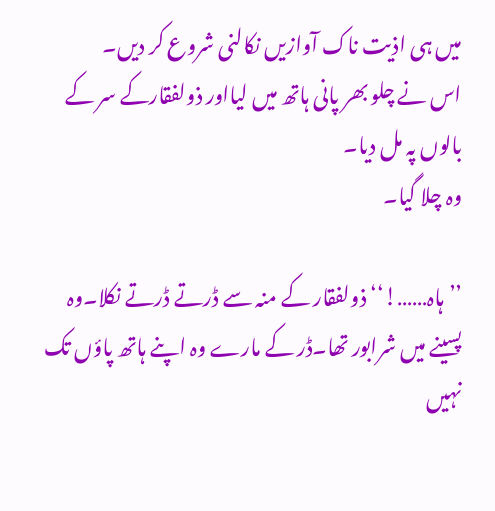میں ہی اذیت ناک آوازیں نکالنی شروع کر دیں۔
اس نے چلو بھر پانی ہاتھ میں لیااور ذولفقارکے سر کے بالوں پہ مل دیا۔
وہ چلا گیا۔

’’ہاہ……!‘‘ ذولفقار کے منہ سے ڈرتے ڈرتے نکلا۔وہ پسینے میں شرابور تھا۔ڈر کے مارے وہ اپنے ہاتھ پاؤں تک نہیں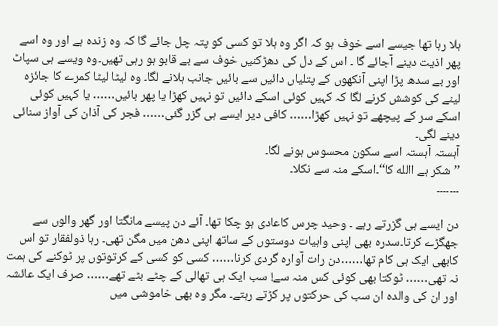ہلا رہا تھا جیسے اسے خوف ہو کہ اگر وہ ہلا تو کسی کو پتہ چل جائے گا کہ وہ زندہ ہے اور وہ اسے پھر اذیت دینے آجائے گا ۔ اس کے دل کی دھڑکنیں خوف سے بے قابو ہو رہی تھیں۔وہ ویسے ہی سپاٹ اور بے سدھ پڑا اپنی آنکھوں کے پتلیاں دائیں سے بائیں جانب ہلانے لگا۔ وہ لیٹا لیٹا کمرے کا جائزہ لینے کی کوشش کرنے لگا کہ کہیں کوئی اسکے دائیں تو نہیں کھڑا یا پھر بائیں…… یا کہیں کوئی اسکے سر کے پیچھے تو نہیں کھڑا…… کافی دیر ایسے ہی گزر گئی…… فجر کی آذان کی آواز سنائی دینے لگی۔
آہستہ آہستہ اسے سکون محسوس ہونے لگا۔
’’شکر ہے االله کا‘‘۔اسکے منہ سے نکلا۔
۔۔۔۔۔۔۔

دن ایسے ہی گزرتے رہے ۔ وحید چرس کاعادی ہو چکا تھا۔ آئے دن پیسے مانگتا اور گھر والوں سے جھگڑے کرتا۔سدرہ بھی اپنی واہیات دوستوں کے ساتھ اپنی دھن میں مگن تھی۔ رہا ذولفقار تو اس کابھی ایک ہی کام تھا……دن رات آوارہ گردی کرنا…… کسی کو کسی کے کرتوتوں پر ٹوکنے کی ہمت نہ تھی…… ٹوکتا بھی کوئی کس منہ سے! سب ایک ہی تھالی کے چٹے بٹے تھے…… صرف ایک عائشہ اور ان کی والدہ ان سب کی حرکتوں پر کڑتے رہتے۔ مگر وہ بھی خاموشی میں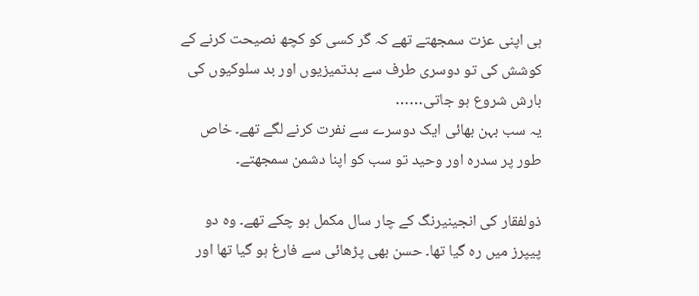ہی اپنی عزت سمجھتے تھے کہ گر کسی کو کچھ نصیحت کرنے کے کوشش کی تو دوسری طرف سے بدتمیزیوں اور بد سلوکیوں کی بارش شروع ہو جاتی……
یہ سب بہن بھائی ایک دوسرے سے نفرت کرنے لگے تھے۔ خاص طور پر سدرہ اور وحید تو سب کو اپنا دشمن سمجھتے۔

ذولفقار کی انجینیرنگ کے چار سال مکمل ہو چکے تھے۔ وہ دو پیپرز میں رہ گیا تھا۔ حسن بھی پڑھائی سے فارغ ہو گیا تھا اور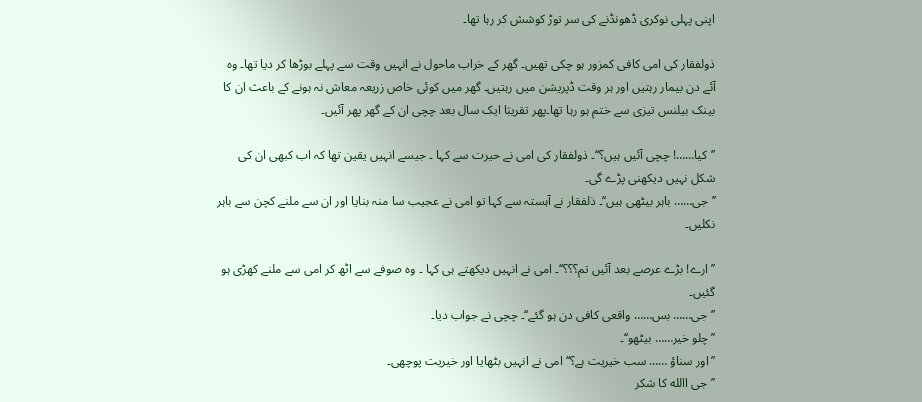اپنی پہلی نوکری ڈھونڈنے کی سر توڑ کوشش کر رہا تھا۔

ذولفقار کی امی کافی کمزور ہو چکی تھیں۔ گھر کے خراب ماحول نے انہیں وقت سے پہلے بوڑھا کر دیا تھا۔ وہ آئے دن بیمار رہتیں اور ہر وقت ڈپریشن میں رہتیں۔ گھر میں کوئی خاص زریعہ معاش نہ ہونے کے باعث ان کا بینک بیلنس تیزی سے ختم ہو رہا تھا۔پھر تقریبَا ایک سال بعد چچی ان کے گھر پھر آئیں۔

’’کیا……! چچی آئیں ہیں؟‘‘۔ ذولفقار کی امی نے حیرت سے کہا ۔ جیسے انہیں یقین تھا کہ اب کبھی ان کی شکل نہیں دیکھنی پڑے گی۔
’’جی…… باہر بیٹھی ہیں‘‘۔ ذلفقار نے آہستہ سے کہا تو امی نے عجیب سا منہ بنایا اور ان سے ملنے کچن سے باہر نکلیں۔

’’ارے! بڑے عرصے بعد آئیں تم؟؟؟‘‘۔ امی نے انہیں دیکھتے ہی کہا ۔ وہ صوفے سے اٹھ کر امی سے ملنے کھڑی ہو گئیں۔
’’جی…… بس…… واقعی کافی دن ہو گئے‘‘۔ چچی نے جواب دیا۔
’’چلو خیر…… بیٹھو‘‘۔
’’اور سناؤ …… سب خیریت ہے؟‘‘ امی نے انہیں بٹھایا اور خیریت پوچھی۔
’’جی االله کا شکر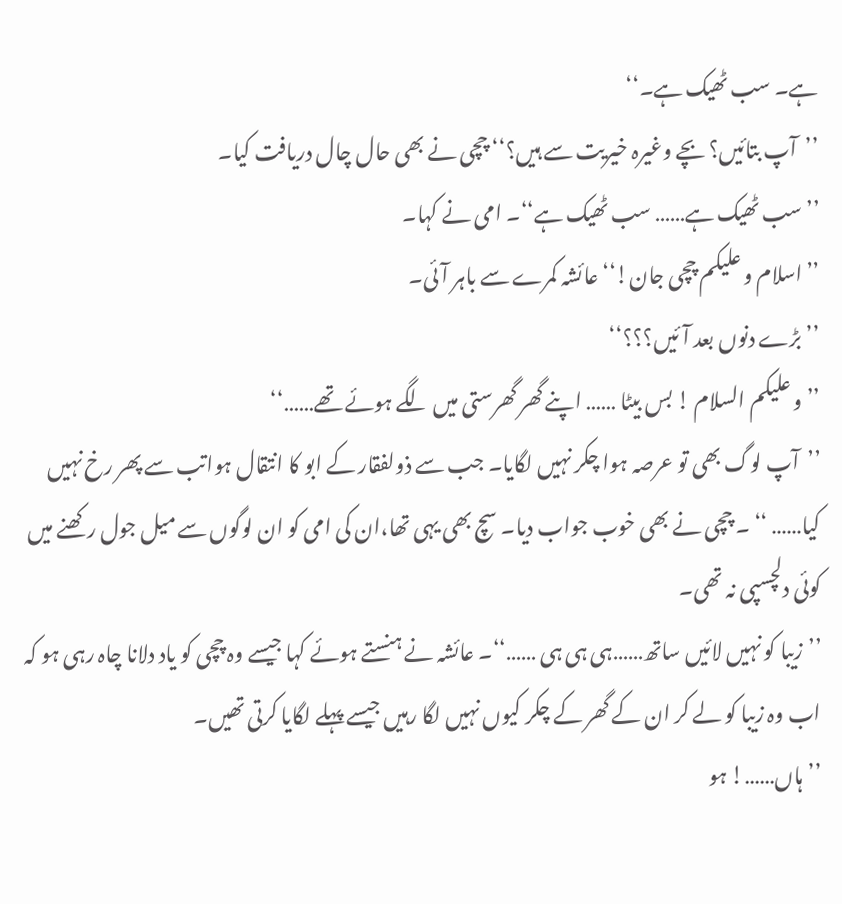ہے۔ سب ٹھیک ہے۔‘‘
’’آپ بتائیں؟ بچے وغیرہ خیریت سے ہیں؟‘‘ چچی نے بھی حال چال دریافت کیا۔
’’سب ٹھیک ہے…… سب ٹھیک ہے‘‘۔ امی نے کہا۔
’’اسلام و علیکم چچی جان!‘‘ عائشہ کمرے سے باہر آئی۔
’’بڑے دنوں بعد آئیں؟؟؟‘‘
’’و علیکم السلام ! بس بیٹا …… اپنے گھر گھرستی میں لگے ہوئے تھے……‘‘
’’آپ لوگ بھی تو عرصہ ہوا چکر نہیں لگایا۔ جب سے ذولفقار کے ابو کا انتقال ہواتب سے پھر رخ نہیں کیا…… ‘‘ ۔ چچی نے بھی خوب جواب دیا۔ سچ بھی یہی تھا،ان کی امی کو ان لوگوں سے میل جول رکھنے میں کوئی دلچسپی نہ تھی۔
’’زیبا کو نہیں لائیں ساتھ……ہی ہی ہی ……‘‘۔ عائشہ نے ہنستے ہوئے کہا جیسے وہ چچی کو یاد دلانا چاہ رہی ہو کہ اب وہ زیبا کو لے کر ان کے گھر کے چکر کیوں نہیں لگا رہیں جیسے پہلے لگایا کرتی تھیں۔
’’ہاں……! ہو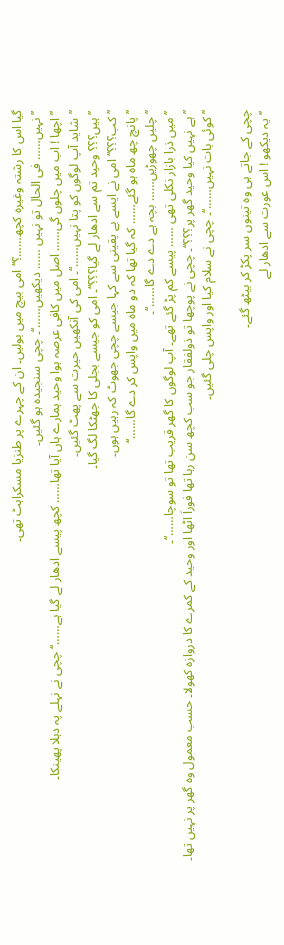گیا اس کا رشتہ وغیرہ کچھ……؟‘‘ امی بیچ میں بولیں۔ ان کے چہرے پر طنزیا مسکراہٹ تھی۔
’’نہیں…… فی الحال تو نہیں …… دیکھیں……‘‘۔ چچی سنجیدہ ہو گئیں۔
’’اچھا ! اب میں چلوں گی…… اصل میں کافی عرصہ ہوا وحید ہمارے ہاں آیا تھا…… کچھ پیسے ادھار لے گیا ہے……‘‘ چچی نے نہلے پہ دہلا پھینکا۔
’’شاید آپ لوگوں کو پتا نہیں……‘‘۔ امی کی آنکھیں حیرت سے پھٹ گئیں۔
’’ہیں؟؟؟ وحید تم سے ادھار لے گیا؟؟؟‘‘۔ امی کو جیسے بجلی کا جھٹکا لگ گیا۔
’’ کب؟؟؟‘‘ امی نے ایسے بے یقینی سے کہا جیسے چچی جھوٹ کہ رہیں ہوں۔
’’پانچ چھ ماہ ہو گئے…… کہ گیا تھا کہ دو ماہ میں واپس کر دے گا……‘‘
’’چلیں چھوڑیں…… بچہ ہے دے دے گا……‘‘۔
’’میں ذرا بازار نکلی تھی …… پیسے کم پڑ گئے تھے۔ آپ لوگوں کا گھر قریب تھا تو سوچا……‘‘۔
’’ہے نہیں کیا وحید گھر پر؟؟؟‘‘۔ چچی نے پوچھا تو ذولفقار جو سب کچھ سن رہا تھا فوراَ اٹھا اور وحید کے کمرے کا دروازہ کھولا۔ حسب معمول وہ گھر پر نہیں تھا۔
’’کوئی بات نہیں……‘‘۔ چچی نے سلام کیا اور واپس چلی گئیں۔

چچی کے جاتے ہی وہ تینوں سر پکڑ کر بیٹھ گئے۔
’’یہ دیکھو ! اس عورت سے ادھار لے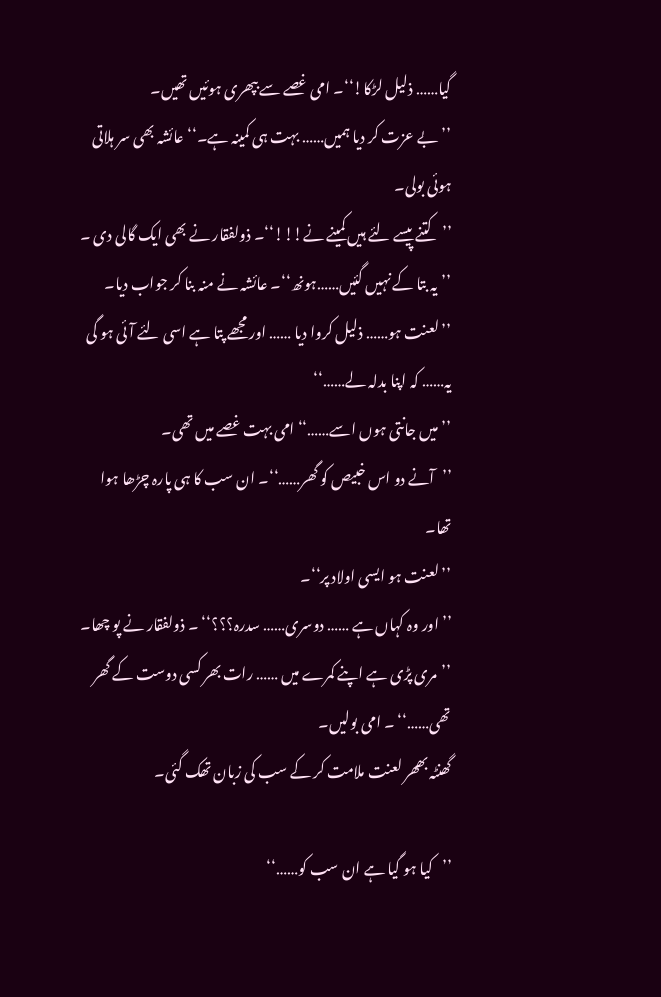گیا…… ذلیل لڑکا!‘‘۔ امی غصے سے بپھری ہوئیں تھیں۔
’’بے عزت کر دیا ہمیں…… بہت ہی کمینہ ہے۔‘‘ عائشہ بھی سر ہلاتی ہوئی بولی۔
’’کتنے پیسے لئے ہیں کمینے نے!!!‘‘۔ ذولفقار نے بھی ایک گالی دی ۔
’’یہ بتا کے نہیں گئیں……ہونھ‘‘۔ عائشہ نے منہ بنا کر جواب دیا۔
’’لعنت ہو…… ذلیل کروا دیا …… اور مجھے پتا ہے اسی لئے آئی ہو گی یہ…… کہ اپنا بدلہ لے……‘‘
’’میں جانتی ہوں اسے……‘‘ امی بہت غصے میں تھی۔
’’آنے دو اس خبیص کو گھر……‘‘۔ ان سب کا ہی پارہ چڑھا ہوا تھا۔
’’لعنت ہو ایسی اولاد پر‘‘۔
’’اور وہ کہاں ہے …… دوسری…… سدرہ؟؟؟‘‘ ۔ ذولفقار نے پو چھا۔
’’مری پڑی ہے اپنے کمرے میں …… رات بھر کسی دوست کے گھر تھی……‘‘ ۔ امی بولیں۔
گھنٹہ بھھر لعنت ملامت کر کے سب کی زبان تھک گئی۔

’’کیا ہو گیا ہے ان سب کو……‘‘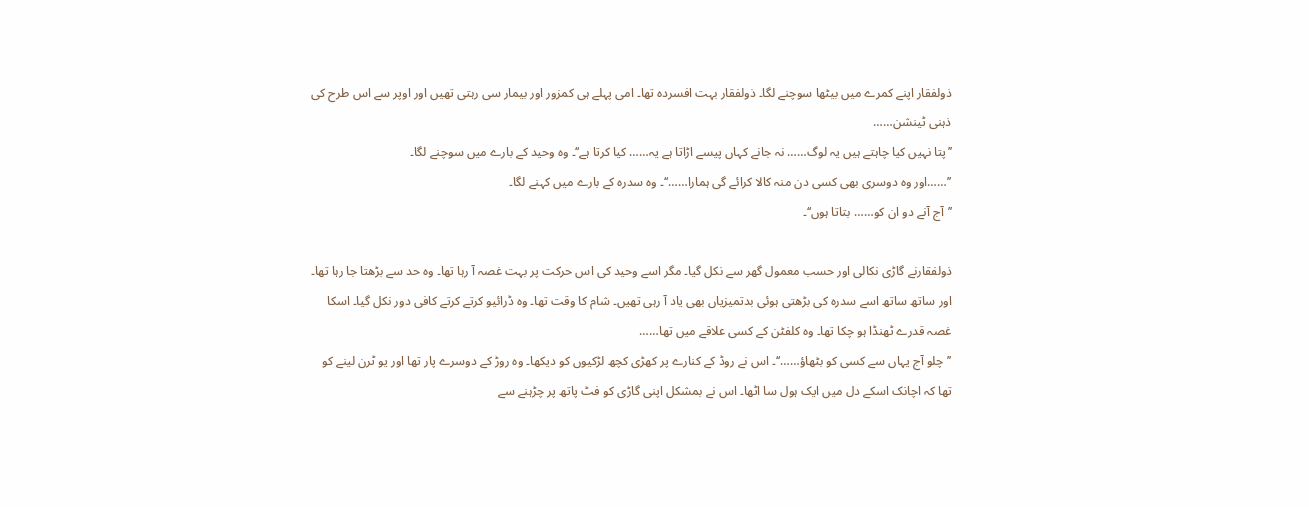ذولفقار اپنے کمرے میں بیٹھا سوچنے لگا۔ ذولفقار بہت افسردہ تھا۔ امی پہلے ہی کمزور اور بیمار سی رہتی تھیں اور اوپر سے اس طرح کی ذہنی ٹینشن……
’’پتا نہیں کیا چاہتے ہیں یہ لوگ…… نہ جانے کہاں پیسے اڑاتا ہے یہ…… کیا کرتا ہے‘‘۔ وہ وحید کے بارے میں سوچنے لگا۔
’’……اور وہ دوسری بھی کسی دن منہ کالا کرائے گی ہمارا……‘‘۔ وہ سدرہ کے بارے میں کہنے لگا۔
’’آج آنے دو ان کو…… بتاتا ہوں‘‘۔

ذولفقارنے گاڑی نکالی اور حسب معمول گھر سے نکل گیا۔ مگر اسے وحید کی اس حرکت پر بہت غصہ آ رہا تھا۔ وہ حد سے بڑھتا جا رہا تھا۔ اور ساتھ ساتھ اسے سدرہ کی بڑھتی ہوئی بدتمیزیاں بھی یاد آ رہی تھیں۔ شام کا وقت تھا۔ وہ ڈرائیو کرتے کرتے کافی دور نکل گیا۔ اسکا غصہ قدرے ٹھنڈا ہو چکا تھا۔ وہ کلفٹن کے کسی علاقے میں تھا……
’’چلو آج یہاں سے کسی کو بٹھاؤ……‘‘۔ اس نے روڈ کے کنارے پر کھڑی کچھ لڑکیوں کو دیکھا۔ وہ روڑ کے دوسرے پار تھا اور یو ٹرن لینے کو تھا کہ اچانک اسکے دل میں ایک ہول سا اٹھا۔ اس نے بمشکل اپنی گاڑی کو فٹ پاتھ پر چڑہنے سے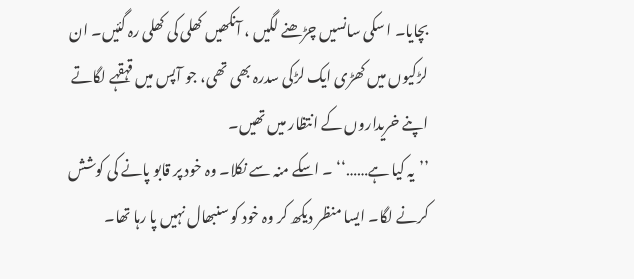بچایا۔ ا سکی سانسیں چڑھنے لگیں ، آنکھیں کھلی کی کھلی رہ گئیں۔ ان لڑکیوں میں کھڑی ایک لڑکی سدرہ بھی تھی، جو آپس میں قہقہے لگاتے اپنے خریداروں کے انتظار میں تھیں۔
’’یہ کیا ہے……‘‘ ۔ اسکے منہ سے نکلا۔ وہ خود پر قابو پانے کی کوشش کرنے لگا۔ ایسا منظر دیکھ کر وہ خود کو سنبھال نہیں پا رہا تھا۔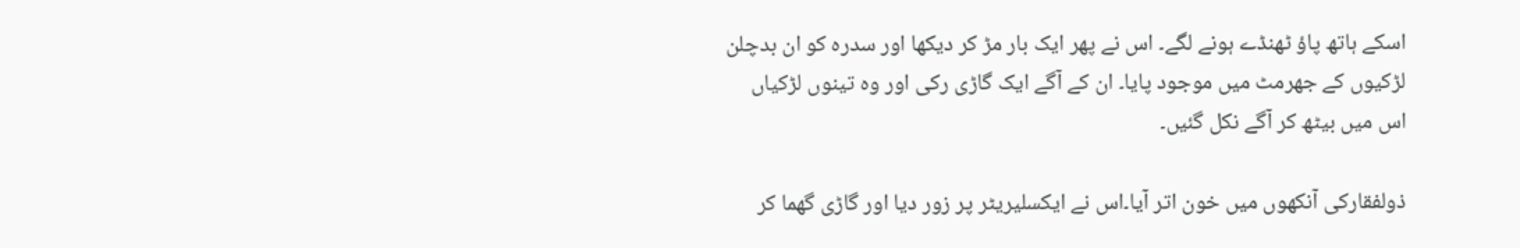اسکے ہاتھ پاؤ ٹھنڈے ہونے لگے۔ اس نے پھر ایک بار مڑ کر دیکھا اور سدرہ کو ان بدچلن لڑکیوں کے جھرمٹ میں موجود پایا۔ ان کے آگے ایک گاڑی رکی اور وہ تینوں لڑکیاں اس میں بیٹھ کر آگے نکل گئیں۔

ذولفقارکی آنکھوں میں خون اتر آیا۔اس نے ایکسلیریٹر پر زور دیا اور گاڑی گھما کر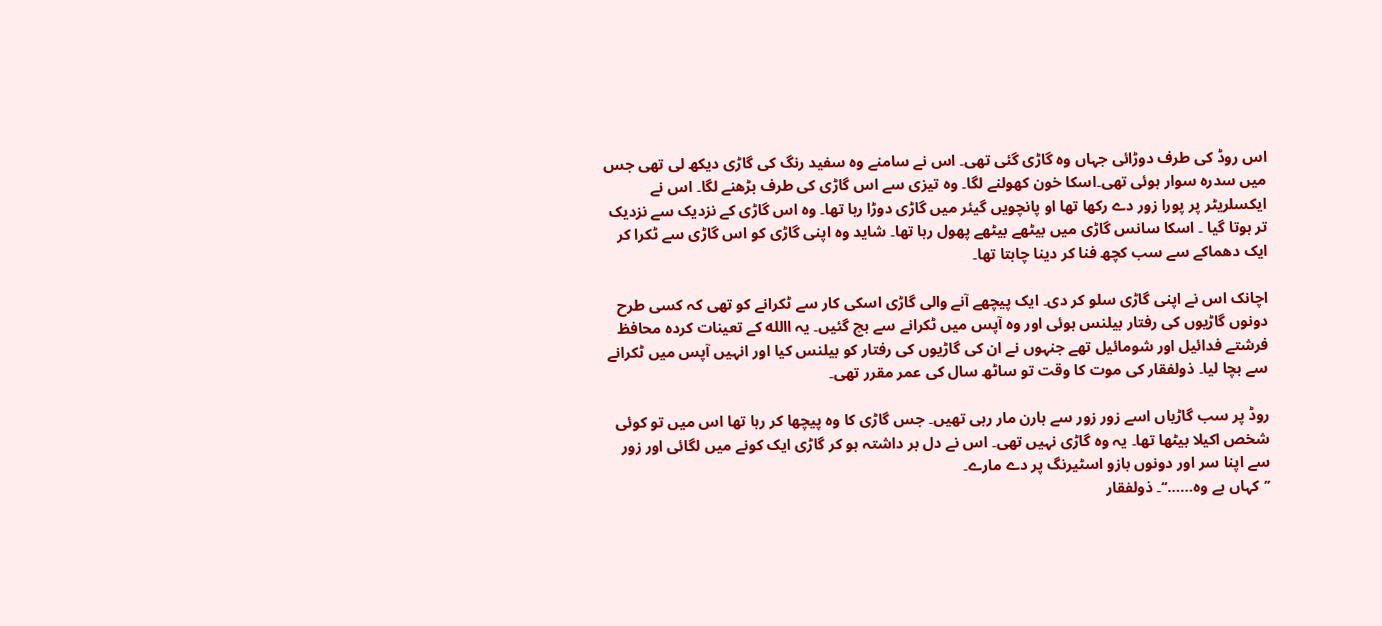اس روڈ کی طرف دوڑائی جہاں وہ گاڑی گئی تھی۔ اس نے سامنے وہ سفید رنگ کی گاڑی دیکھ لی تھی جس میں سدرہ سوار ہوئی تھی۔اسکا خون کھولنے لگا۔ وہ تیزی سے اس گاڑی کی طرف بڑھنے لگا۔ اس نے ایکسلریٹر پر پورا زور دے رکھا تھا او پانچویں گیئر میں گاڑی دوڑا رہا تھا۔ وہ اس گاڑی کے نزدیک سے نزدیک تر ہوتا گیا ۔ اسکا سانس گاڑی میں بیٹھے بیٹھے پھول رہا تھا۔ شاید وہ اپنی گاڑی کو اس گاڑی سے ٹکرا کر ایک دھماکے سے سب کچھ فنا کر دینا چاہتا تھا۔

اچانک اس نے اپنی گاڑی سلو کر دی۔ ایک پیچھے آنے والی گاڑی اسکی کار سے ٹکرانے کو تھی کہ کسی طرح دونوں گاڑیوں کی رفتار بیلنس ہوئی اور وہ آپس میں ٹکرانے سے بچ گئیں۔ یہ االله کے تعینات کردہ محافظ فرشتے فدائیل اور شومائیل تھے جنہوں نے ان کی گاڑیوں کی رفتار کو بیلنس کیا اور انہیں آپس میں ٹکرانے سے بچا لیا۔ ذولفقار کی موت کا وقت تو ساٹھ سال کی عمر مقرر تھی۔

روڈ پر سب گاڑیاں اسے زور زور سے ہارن مار رہی تھیں۔ جس گاڑی کا وہ پیچھا کر رہا تھا اس میں تو کوئی شخص اکیلا بیٹھا تھا۔ یہ وہ گاڑی نہیں تھی۔ اس نے دل بر داشتہ ہو کر گاڑی ایک کونے میں لگائی اور زور سے اپنا سر اور دونوں بازو اسٹیرنگ پر دے مارے۔
’’کہاں ہے وہ……‘‘۔ ذولفقار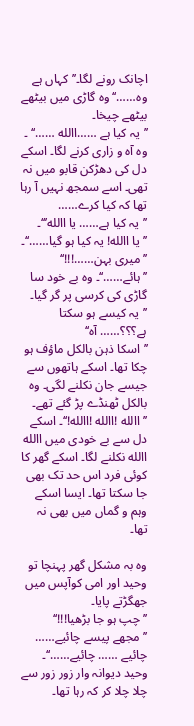اچانک رونے لگا۔’’کہاں ہے وہ……‘‘ وہ گاڑی میں بیٹھے بیٹھے چیخا۔
’’یہ کیا ہے ……االله ……‘‘ ۔ وہ آہ و زاری کرنے لگا۔ اسکے دل کی دھڑکن قابو میں نہ تھی۔ اسے سمجھ نہیں آ رہا تھا کہ کیا کرے……
’’یہ کیا ہے…… یا االله’‘‘۔
’’ یا االله! یہ کیا ہو گیا……‘‘۔ ’’میری بہن……!!!‘‘
’’ہائے……‘‘۔ وہ بے خود سا گاڑی کی کرسی پر گر گیا۔
’’یہ کیسے ہو سکتا ہے؟؟؟…… آہ‘‘
’’اسکا ذہن بالکل ماؤف ہو چکا تھا۔ اسکے ہاتھوں سے جیسے جان نکلنے لگی۔ وہ بالکل ٹھنڈے پڑ گئے تھے۔
’’االله !االله !االله!‘‘۔ اسکے دل سے بے خودی میں االله االله نکلنے لگا۔ اسکے گھر کا کوئی فرد اس حد تک بھی جا سکتا تھا۔ ایسا اسکے وہم و گماں میں بھی نہ تھا۔

وہ بہ مشکل گھر پہنچا تو وحید اور امی کوآپس میں جھگڑتے پایا۔
’’چپ ہو جا بڑھیا!!!‘‘
’’مجھے پیسے چائیے…… چائیے …… چائیے……‘‘۔ وحید دیوانہ وار زور زور سے چلا چلا کر کہ رہا تھا۔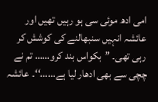امی ادھ موئی سی ہو رہیں تھیں اور عائشہ انہیں سنبھالنے کی کوشش کر رہی تھی۔ ’’بکواس بند کرو…… تم نے چچی سے بھی ادھار لیا ہے……‘‘۔ عائشہ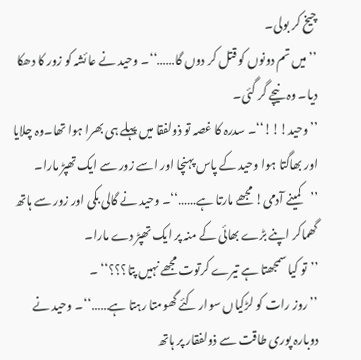چیخ کر بولی۔
’’میں تم دونوں کو قتل کر دوں گا……‘‘۔ وحید نے عائشہ کو زور کا دھکا دیا۔ وہ نیچے گر گئی۔
’’وحید!!!‘‘۔ سدرہ کا غصہ تو ذولفقا میں پہلے ہی بھرا ہوا تھا۔وہ چلایا اور بھاگتا ہوا وحید کے پاس پہنچا اور اسے زور سے ایک تھپڑ مارا۔
’’کمینے آدمی! مجھے مارتا ہے……‘‘۔ وحید نے گالی بکی اور زور سے ہاتھ گھماکر اپنے بڑے بھائی کے منہ پر ایک تھپڑ دے مارا۔
’’تو کیا سمجھتا ہے تیرے کرتوت مجھے نہیں پتا؟؟؟‘‘ ۔
’’روز رات کو لڑکیاں سوار کئے گھومتا رہتا ہے……‘‘۔ وحید نے دوبارہ پوری طاقت سے ذولفقار پر ہاتھ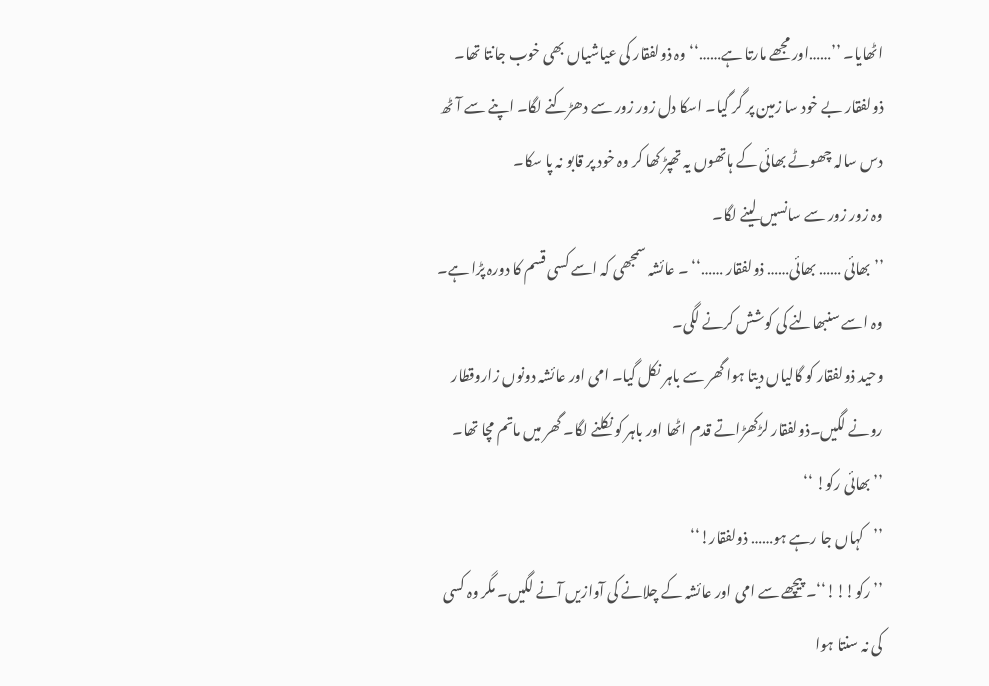اٹھایا۔ ’’……اور مجھے مارتا ہے……‘‘ وہ ذولفقار کی عیاشیاں بھی خوب جانتا تھا۔
ذولفقار بے خود سا زمین پر گر گیا۔ اسکا دل زور زور سے دھڑکنے لگا۔ اپنے سے آٹھ دس سالہ چھوٹے بھائی کے ہاتھوں یہ تھپڑ کھا کر وہ خود پر قابو نہ پا سکا۔
وہ زور زور سے سانسیں لینے لگا۔
’’بھائی …… بھائی…… ذولفقار ……‘‘ ۔ عائشہ سمجھی کہ اسے کسی قسم کا دورہ پڑا ہے۔ وہ اسے سنبھالنے کی کوشش کرنے لگی۔
وحید ذولفقار کو گالیاں دیتا ہوا گھر سے باہر نکل گیا۔ امی اور عائشہ دونوں زاروقطار رونے لگیں۔ذولفقار لڑکھڑاتے قدم اٹھا اور باہر کو نکلنے لگا۔ گھر میں ماتم مچا تھا۔
’’بھائی رکو! ‘‘
’’کہاں جا رہے ہو…… ذولفقار!‘‘
’’رکو!!!‘‘۔ پیچھے سے امی اور عائشہ کے چلانے کی آوازیں آنے لگیں۔ مگر وہ کسی کی نہ سنتا ہوا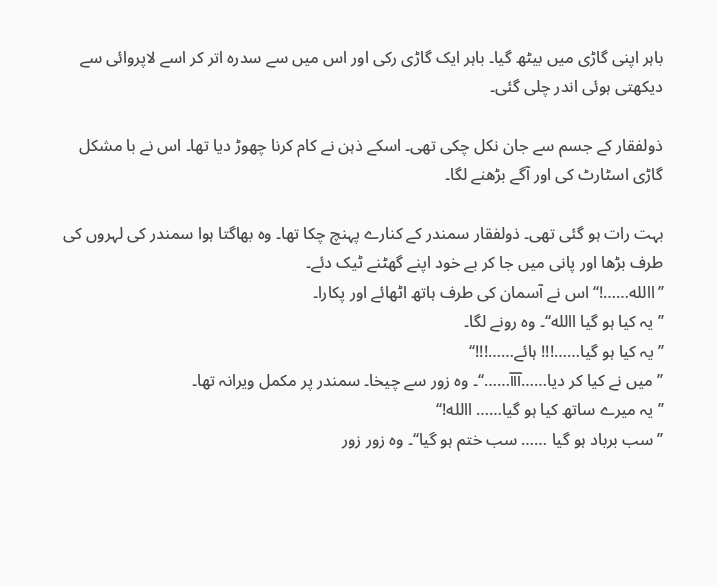باہر اپنی گاڑی میں بیٹھ گیا۔ باہر ایک گاڑی رکی اور اس میں سے سدرہ اتر کر اسے لاپروائی سے دیکھتی ہوئی اندر چلی گئی۔

ذولفقار کے جسم سے جان نکل چکی تھی۔ اسکے ذہن نے کام کرنا چھوڑ دیا تھا۔ اس نے با مشکل گاڑی اسٹارٹ کی اور آگے بڑھنے لگا۔

بہت رات ہو گئی تھی۔ ذولفقار سمندر کے کنارے پہنچ چکا تھا۔ وہ بھاگتا ہوا سمندر کی لہروں کی طرف بڑھا اور پانی میں جا کر بے خود اپنے گھٹنے ٹیک دئے۔
’’االله……!‘‘ اس نے آسمان کی طرف ہاتھ اٹھائے اور پکارا۔
’’یہ کیا ہو گیا االله‘‘۔ وہ رونے لگا۔
’’یہ کیا ہو گیا……!!! ہائے……!!!‘‘
’’میں نے کیا کر دیا……آآآ……‘‘۔ وہ زور سے چیخا۔ سمندر پر مکمل ویرانہ تھا۔
’’یہ میرے ساتھ کیا ہو گیا…… االله!‘‘
’’سب برباد ہو گیا …… سب ختم ہو گیا‘‘۔ وہ زور زور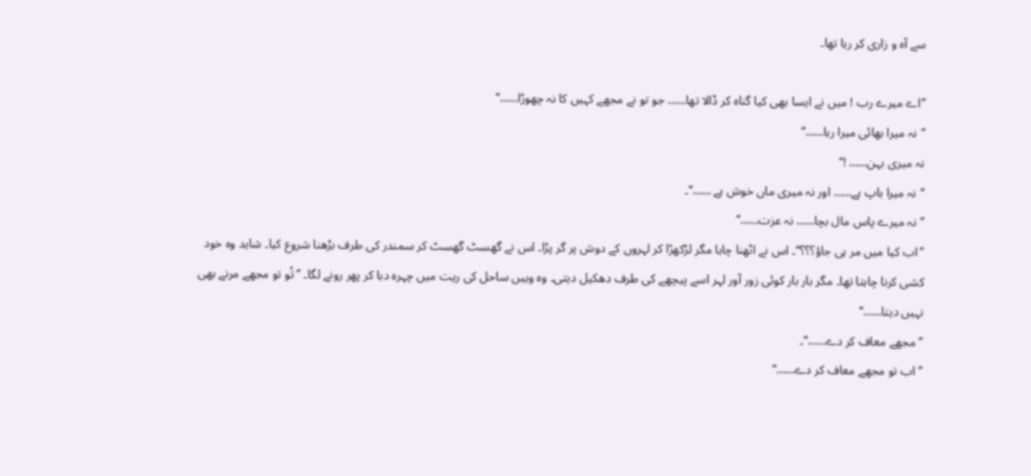سے آہ و زاری کر رہا تھا۔

’’اے میرے رب ! میں نے ایسا بھی کیا گناہ کر ڈالا تھا…… جو تو نے مجھے کہیں کا نہ چھوڑا……‘‘
’’نہ میرا بھائی میرا رہا……‘‘
نہ میری بہن…… !‘‘
’’نہ میرا باپ ہے…… اور نہ میری ماں خوش ہے ……‘‘۔
’’نہ میرے پاس مال بچا…… نہ عزت……‘‘
’’اب کیا میں مر ہی جاؤ؟؟؟‘‘۔ اس نے اٹھنا چاہا مگر لڑکھڑا کر لہروں کے دوش پر گر پڑا۔ اس نے گھسٹ گھسٹ کر سمندر کی طرف بڑھنا شروع کیا۔ شاید وہ خود کشی کرنا چاہتا تھا۔ مگر بار بار کوئی زور آور لہر اسے پیچھے کی طرف دھکیل دیتی۔ وہ وہیں ساحل کی ریت میں چہرہ دبا کر پھر رونے لگا۔ ’’تُو تو مجھے مرنے بھی نہیں دیتا……‘‘
’’مجھے معاف کر دے……‘‘۔
’’اب تو مجھے معاف کر دے……‘‘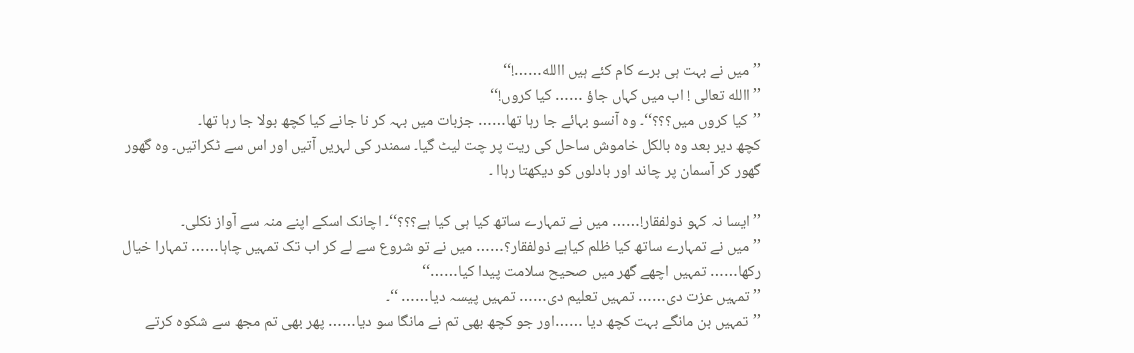’’میں نے بہت ہی برے کام کئے ہیں االله……!‘‘
’’االله تعالی ! اب میں کہاں جاؤ …… کیا کروں!‘‘
’’کیا کروں میں؟؟؟‘‘۔ وہ آنسو بہائے جا رہا تھا…… جزبات میں بہہ کر نا جانے کیا کچھ بولا جا رہا تھا۔
کچھ دیر بعد وہ بالکل خاموش ساحل کی ریت پر چت لیٹ گیا۔ سمندر کی لہریں آتیں اور اس سے ٹکراتیں۔ وہ گھور گھور کر آسمان پر چاند اور بادلوں کو دیکھتا رہاا ۔

’’ ایسا نہ کہو ذولفقار!…… میں نے تمہارے ساتھ کیا ہی کیا ہے؟؟؟‘‘۔ اچانک اسکے اپنے منہ سے آواز نکلی۔
’’میں نے تمہارے ساتھ کیا ظلم کیاہے ذولفقار؟…… میں نے تو شروع سے لے کر اب تک تمہیں چاہا…… تمہارا خیال رکھا…… تمہیں اچھے گھر میں صحیح سلامت پیدا کیا……‘‘
’’ تمہیں عزت دی…… تمہیں تعلیم دی…… تمہیں پیسہ دیا…… ‘‘۔
’’تمہیں بن مانگے بہت کچھ دیا ……اور جو کچھ بھی تم نے مانگا سو دیا…… پھر بھی تم مجھ سے شکوہ کرتے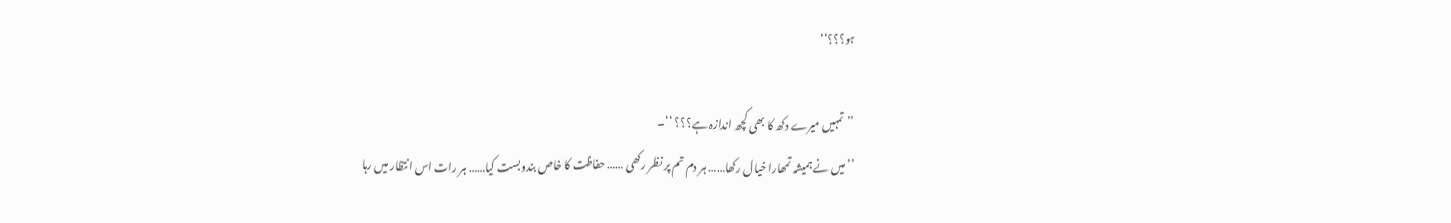ہو؟؟؟‘‘

’’تمہیں میرے دکھ کا بھی کچھ اندازہ ہے؟؟؟ ‘‘۔
’’میں نے ہمیشہ تمھارا خیال رکھا…… ہر دم تم پر نظر رکھی …… حفاظت کا خاص بندوبست کیا…… ہر رات اس انتظار میں رہا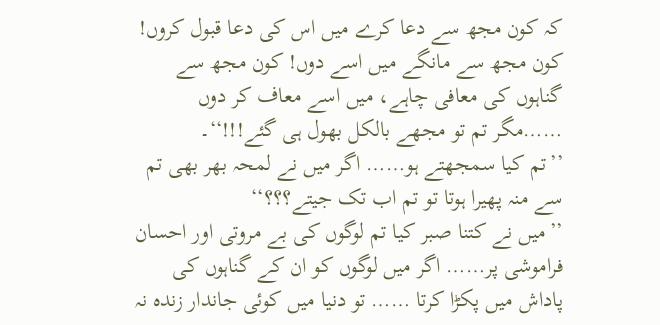کہ کون مجھ سے دعا کرے میں اس کی دعا قبول کروں! کون مجھ سے مانگے میں اسے دوں! کون مجھ سے گناہوں کی معافی چاہے، میں اسے معاف کر دوں ……مگر تم تو مجھے بالکل بھول ہی گئے!!!‘‘۔
’’تم کیا سمجھتے ہو…… اگر میں نے لمحہ بھر بھی تم سے منہ پھیرا ہوتا تو تم اب تک جیتے؟؟؟‘‘
’’میں نے کتنا صبر کیا تم لوگوں کی بے مروتی اور احسان فراموشی پر…… اگر میں لوگوں کو ان کے گناہوں کی پاداش میں پکڑا کرتا …… تو دنیا میں کوئی جاندار زندہ نہ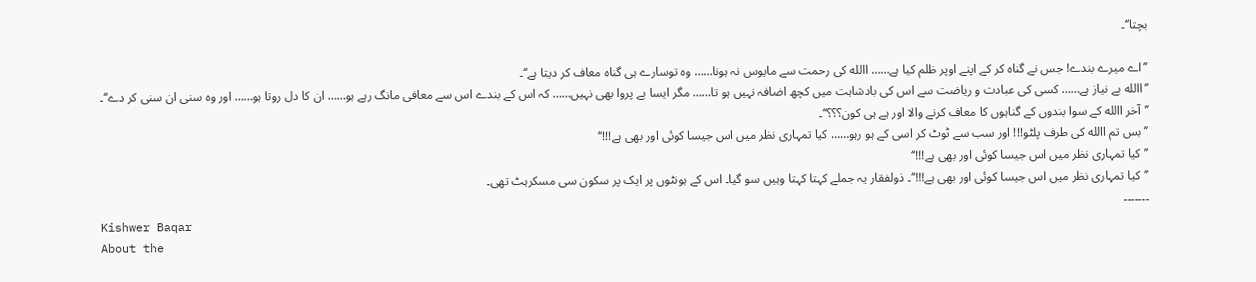بچتا‘‘۔

’’اے میرے بندے! جس نے گناہ کر کے اپنے اوپر ظلم کیا ہے…… االله کی رحمت سے مایوس نہ ہونا…… وہ توسارے ہی گناہ معاف کر دیتا ہے‘‘۔
’’االله بے نیاز ہے…… کسی کی عبادت و ریاضت سے اس کی بادشاہت میں کچھ اضافہ نہیں ہو تا…… مگر ایسا بے پروا بھی نہیں…… کہ اس کے بندے اس سے معافی مانگ رہے ہو…… ان کا دل روتا ہو…… اور وہ سنی ان سنی کر دے‘‘۔
’’آخر االله کے سوا بندوں کے گناہوں کا معاف کرنے والا اور ہے ہی کون؟؟؟‘‘۔
’’بس تم االله کی طرف پلٹو!!! اور سب سے ٹوٹ کر اسی کے ہو رہو…… کیا تمہاری نظر میں اس جیسا کوئی اور بھی ہے!!!‘‘
’’کیا تمہاری نظر میں اس جیسا کوئی اور بھی ہے!!!‘‘
’’کیا تمہاری نظر میں اس جیسا کوئی اور بھی ہے!!!‘‘۔ ذولفقار یہ جملے کہتا کہتا وہیں سو گیا۔ اس کے ہونٹوں پر ایک پر سکون سی مسکرہٹ تھی۔
۔۔۔۔۔۔۔
Kishwer Baqar
About the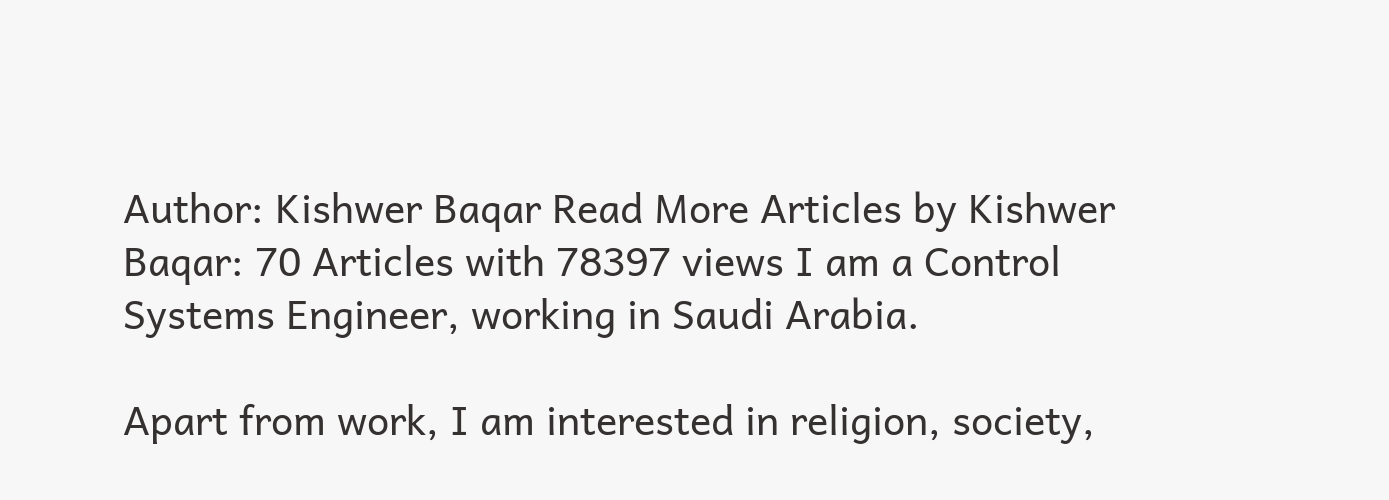Author: Kishwer Baqar Read More Articles by Kishwer Baqar: 70 Articles with 78397 views I am a Control Systems Engineer, working in Saudi Arabia.

Apart from work, I am interested in religion, society,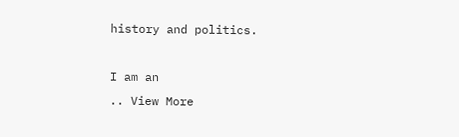history and politics.

I am an
.. View More